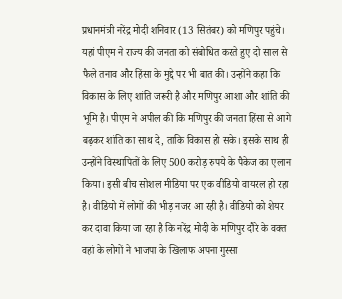प्रधानमंत्री नरेंद्र मोदी शनिवार (13 सितंबर) को मणिपुर पहुंचे। यहां पीएम ने राज्य की जनता को संबोधित करते हुए दो साल से फैले तनाव और हिंसा के मुद्दे पर भी बात की। उन्होंने कहा कि विकास के लिए शांति जरूरी है और मणिपुर आशा और शांति की भूमि है। पीएम ने अपील की कि मणिपुर की जनता हिंसा से आगे बढ़कर शांति का साथ दे, ताकि विकास हो सके। इसके साथ ही उन्होंने विस्थापितों के लिए 500 करोड़ रुपये के पैकेज का एलान किया। इसी बीच सोशल मीडिया पर एक वीडियो वायरल हो रहा है। वीडियो में लोगों की भीड़ नजर आ रही है। वीडियो को शेयर कर दावा किया जा रहा है कि नरेंद्र मोदी के मणिपुर दौरे के वक्त वहां के लोगों ने भाजपा के खिलाफ अपना गुस्सा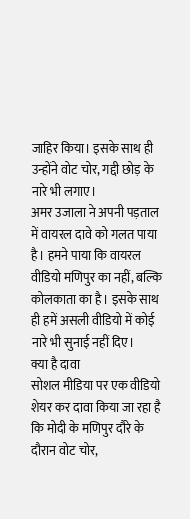जाहिर किया। इसके साथ ही उन्होंने वोट चोर, गद्दी छोड़ के नारे भी लगाए।
अमर उजाला ने अपनी पड़ताल में वायरल दावे को गलत पाया है। हमने पाया कि वायरल वीडियो मणिपुर का नहीं, बल्कि कोलकाता का है। इसके साथ ही हमें असली वीडियो में कोई नारे भी सुनाई नहीं दिए।
क्या है दावा
सोशल मीडिया पर एक वीडियो शेयर कर दावा किया जा रहा है कि मोदी के मणिपुर दौरे के दौरान वोट चोर,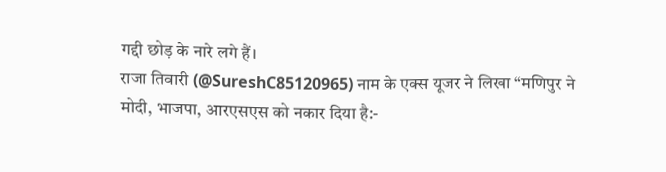गद्दी छोड़ के नारे लगे हैं।
राजा तिवारी (@SureshC85120965) नाम के एक्स यूजर ने लिखा “मणिपुर ने मोदी, भाजपा, आरएसएस को नकार दिया है:-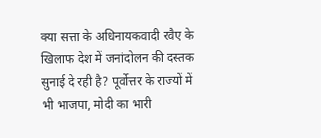क्या सत्ता के अधिनायकवादी रवैए के खिलाफ देश में जनांदोलन की दस्तक सुनाई दे रही है? पूर्वोत्तर के राज्यों में भी भाजपा, मोदी का भारी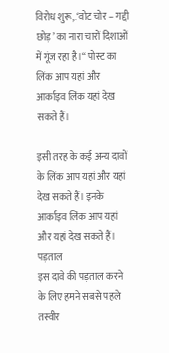विरोध शुरू‚.‘वोट चोर – गद्दी छोड़’ का नारा चारों दिशाओं में गूंज रहा है।“ पोस्ट का लिंक आप यहां और आर्काइव लिंक यहां देख सकते हैं।

इसी तरह के कई अन्य दावों के लिंक आप यहां और यहां देख सकते हैं। इनके आर्काइव लिंक आप यहां और यहां देख सकते हैं।
पड़ताल
इस दावे की पड़ताल करने के लिए हमने सबसे पहले तस्वीर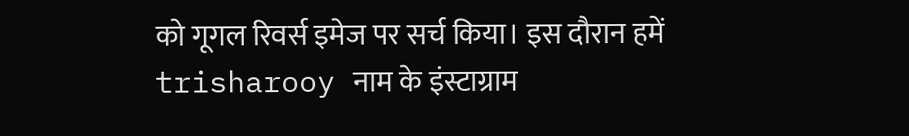को गूगल रिवर्स इमेज पर सर्च किया। इस दौरान हमें trisharooy नाम के इंस्टाग्राम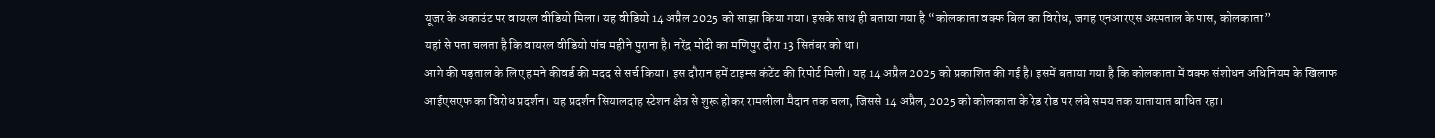यूजर के अकाउंट पर वायरल वीडियो मिला। यह वीडियो 14 अप्रैल 2025 को साझा किया गया। इसके साथ ही बताया गया है “कोलकाता वक्फ बिल का विरोध, जगह एनआरएस अस्पताल के पास, कोलकाता”
यहां से पता चलता है कि वायरल वीडियो पांच महीने पुराना है। नरेंद्र मोदी का मणिपुर दौरा 13 सितंबर को था।
आगे की पड़ताल के लिए हमने कीवर्ड की मदद से सर्च किया। इस दौरान हमें टाइम्स कंटेंट की रिपोर्ट मिली। यह 14 अप्रैल 2025 को प्रकाशित की गई है। इसमें बताया गया है कि कोलकाता में वक्फ संशोधन अधिनियम के खिलाफ आईएसएफ का विरोध प्रदर्शन। यह प्रदर्शन सियालदाह स्टेशन क्षेत्र से शुरू होकर रामलीला मैदान तक चला, जिससे 14 अप्रैल, 2025 को कोलकाता के रेड रोड पर लंबे समय तक यातायात बाधित रहा।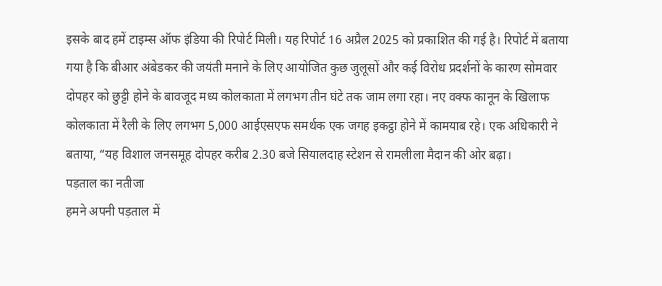इसके बाद हमें टाइम्स ऑफ इंडिया की रिपोर्ट मिली। यह रिपोर्ट 16 अप्रैल 2025 को प्रकाशित की गई है। रिपोर्ट में बताया गया है कि बीआर अंबेडकर की जयंती मनाने के लिए आयोजित कुछ जुलूसों और कई विरोध प्रदर्शनों के कारण सोमवार दोपहर को छुट्टी होने के बावजूद मध्य कोलकाता में लगभग तीन घंटे तक जाम लगा रहा। नए वक्फ कानून के खिलाफ कोलकाता में रैली के लिए लगभग 5,000 आईएसएफ समर्थक एक जगह इकट्ठा होने में कामयाब रहे। एक अधिकारी ने बताया, “यह विशाल जनसमूह दोपहर करीब 2.30 बजे सियालदाह स्टेशन से रामलीला मैदान की ओर बढ़ा।
पड़ताल का नतीजा
हमने अपनी पड़ताल में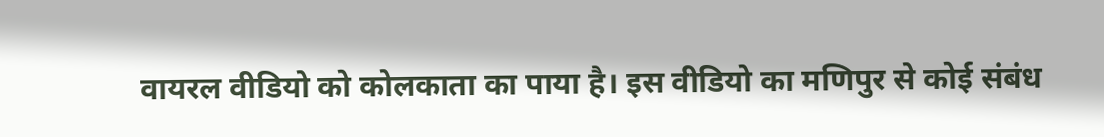वायरल वीडियो को कोलकाता का पाया है। इस वीडियो का मणिपुर से कोई संबंध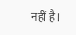नहीं है।